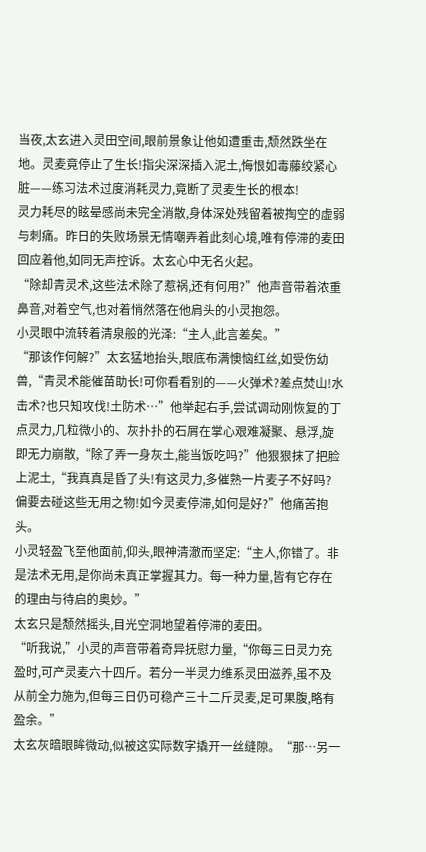当夜,太玄进入灵田空间,眼前景象让他如遭重击,颓然跌坐在地。灵麦竟停止了生长!指尖深深插入泥土,悔恨如毒藤绞紧心脏——练习法术过度消耗灵力,竟断了灵麦生长的根本!
灵力耗尽的眩晕感尚未完全消散,身体深处残留着被掏空的虚弱与刺痛。昨日的失败场景无情嘲弄着此刻心境,唯有停滞的麦田回应着他,如同无声控诉。太玄心中无名火起。
“除却青灵术,这些法术除了惹祸,还有何用?”他声音带着浓重鼻音,对着空气,也对着悄然落在他肩头的小灵抱怨。
小灵眼中流转着清泉般的光泽:“主人,此言差矣。”
“那该作何解?”太玄猛地抬头,眼底布满懊恼红丝,如受伤幼兽,“青灵术能催苗助长!可你看看别的——火弹术?差点焚山!水击术?也只知攻伐!土防术…”他举起右手,尝试调动刚恢复的丁点灵力,几粒微小的、灰扑扑的石屑在掌心艰难凝聚、悬浮,旋即无力崩散,“除了弄一身灰土,能当饭吃吗?”他狠狠抹了把脸上泥土,“我真真是昏了头!有这灵力,多催熟一片麦子不好吗?偏要去碰这些无用之物!如今灵麦停滞,如何是好?”他痛苦抱头。
小灵轻盈飞至他面前,仰头,眼神清澈而坚定:“主人,你错了。非是法术无用,是你尚未真正掌握其力。每一种力量,皆有它存在的理由与待启的奥妙。”
太玄只是颓然摇头,目光空洞地望着停滞的麦田。
“听我说,”小灵的声音带着奇异抚慰力量,“你每三日灵力充盈时,可产灵麦六十四斤。若分一半灵力维系灵田滋养,虽不及从前全力施为,但每三日仍可稳产三十二斤灵麦,足可果腹,略有盈余。”
太玄灰暗眼眸微动,似被这实际数字撬开一丝缝隙。“那…另一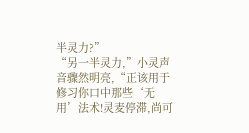半灵力?”
“另一半灵力,”小灵声音骤然明亮,“正该用于修习你口中那些‘无用’法术!灵麦停滞,尚可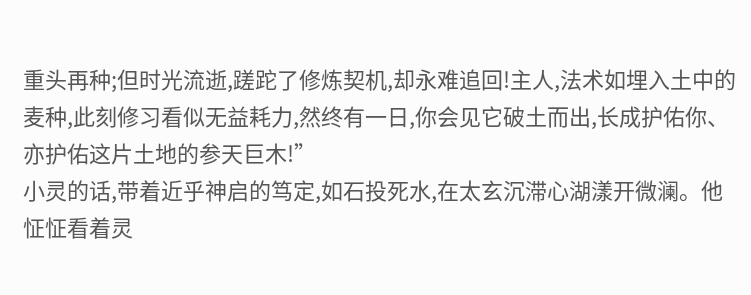重头再种;但时光流逝,蹉跎了修炼契机,却永难追回!主人,法术如埋入土中的麦种,此刻修习看似无益耗力,然终有一日,你会见它破土而出,长成护佑你、亦护佑这片土地的参天巨木!”
小灵的话,带着近乎神启的笃定,如石投死水,在太玄沉滞心湖漾开微澜。他怔怔看着灵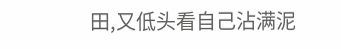田,又低头看自己沾满泥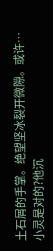土石屑的手掌。绝望坚冰裂开微隙。或许…小灵是对的?他沉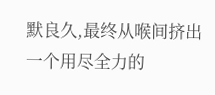默良久,最终从喉间挤出一个用尽全力的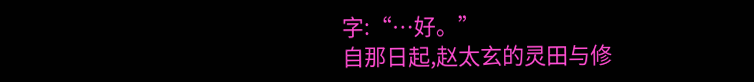字:“…好。”
自那日起,赵太玄的灵田与修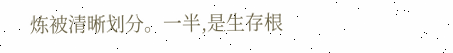炼被清晰划分。一半,是生存根